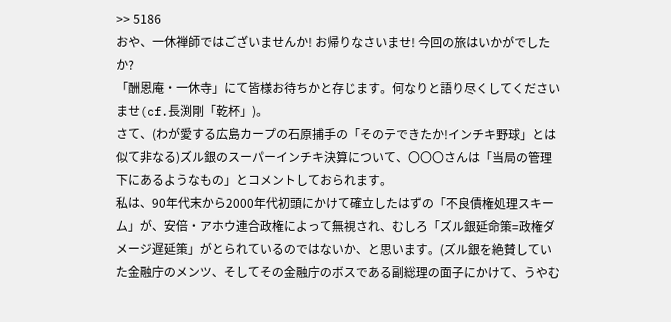>> 5186
おや、一休禅師ではございませんか! お帰りなさいませ! 今回の旅はいかがでしたか?
「酬恩庵・一休寺」にて皆様お待ちかと存じます。何なりと語り尽くしてくださいませ(cf.長渕剛「乾杯」)。
さて、(わが愛する広島カープの石原捕手の「そのテできたか!インチキ野球」とは似て非なる)ズル銀のスーパーインチキ決算について、〇〇〇さんは「当局の管理下にあるようなもの」とコメントしておられます。
私は、90年代末から2000年代初頭にかけて確立したはずの「不良債権処理スキーム」が、安倍・アホウ連合政権によって無視され、むしろ「ズル銀延命策=政権ダメージ遅延策」がとられているのではないか、と思います。(ズル銀を絶賛していた金融庁のメンツ、そしてその金融庁のボスである副総理の面子にかけて、うやむ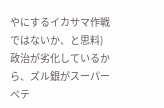やにするイカサマ作戦ではないか、と思料)
政治が劣化しているから、ズル銀がスーパーペテ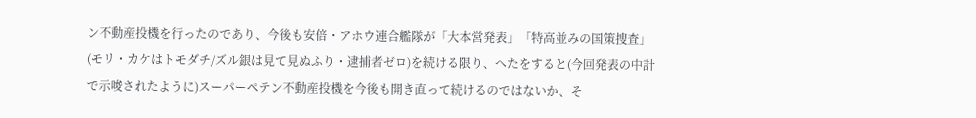ン不動産投機を行ったのであり、今後も安倍・アホウ連合艦隊が「大本営発表」「特高並みの国策捜査」(モリ・カケはトモダチ/ズル銀は見て見ぬふり・逮捕者ゼロ)を続ける限り、へたをすると(今回発表の中計で示唆されたように)スーパーペテン不動産投機を今後も開き直って続けるのではないか、そ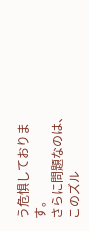う危惧しております。
さらに問題なのは、このズル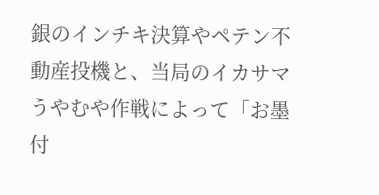銀のインチキ決算やペテン不動産投機と、当局のイカサマうやむや作戦によって「お墨付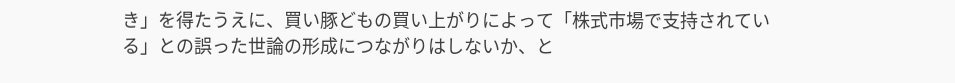き」を得たうえに、買い豚どもの買い上がりによって「株式市場で支持されている」との誤った世論の形成につながりはしないか、と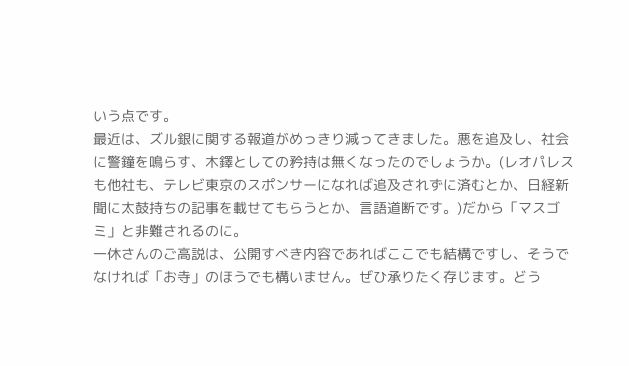いう点です。
最近は、ズル銀に関する報道がめっきり減ってきました。悪を追及し、社会に警鐘を鳴らす、木鐸としての矜持は無くなったのでしょうか。(レオパレスも他社も、テレビ東京のスポンサーになれば追及されずに済むとか、日経新聞に太鼓持ちの記事を載せてもらうとか、言語道断です。)だから「マスゴミ」と非難されるのに。
一休さんのご高説は、公開すべき内容であればここでも結構ですし、そうでなければ「お寺」のほうでも構いません。ぜひ承りたく存じます。どう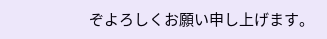ぞよろしくお願い申し上げます。